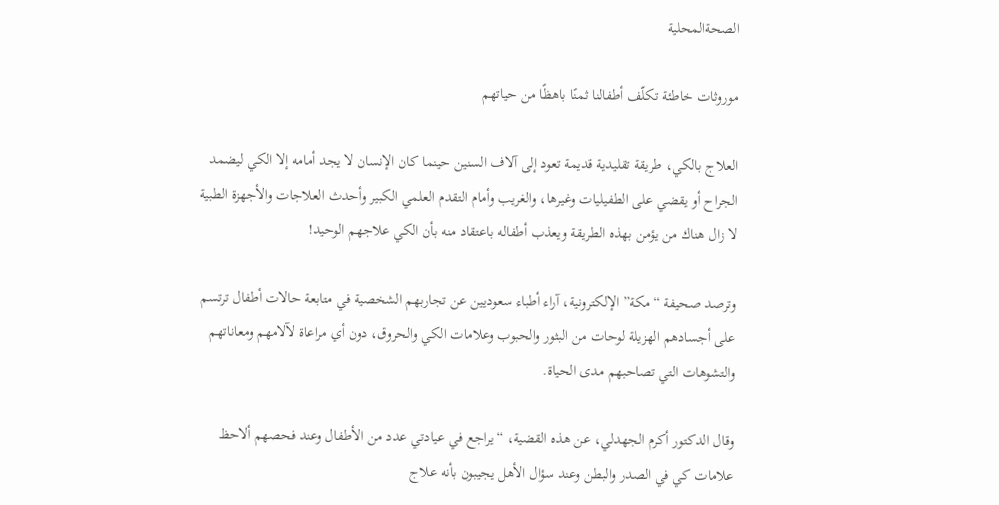الصحةالمحلية

موروثات خاطئة تكلّف أطفالنا ثمنًا باهظًا من حياتهم

العلاج بالكي، طريقة تقليدية قديمة تعود إلى آلاف السنين حينما كان الإنسان لا يجد أمامه إلا الكي ليضمد الجراح أو يقضي على الطفيليات وغيرها، والغريب وأمام التقدم العلمي الكبير وأحدث العلاجات والأجهزة الطبية لا زال هناك من يؤمن بهذه الطريقة ويعذب أطفاله باعتقاد منه بأن الكي علاجهم الوحيد!

وترصد صحيفة “مكة” الإلكترونية، آراء أطباء سعوديين عن تجاربهم الشخصية في متابعة حالات أطفال ترتسم على أجسادهم الهزيلة لوحات من البثور والحبوب وعلامات الكي والحروق، دون أي مراعاة لآلامهم ومعاناتهم والتشوهات التي تصاحبهم مدى الحياة.

وقال الدكتور أكرم الجهدلي، عن هذه القضية، “يراجع في عيادتي عدد من الأطفال وعند فحصهم ألاحظ علامات كي في الصدر والبطن وعند سؤال الأهل يجيبون بأنه علاج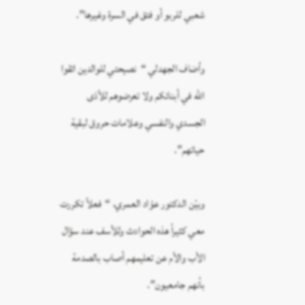شعبي للربو أو فتق في السرة وغيرها”.

وأضاف الجهدلي “نصيحتي للوالدين اتقوا الله في أبنائكم ولا تعرضوهم للأذى الجسدي والنفسي وعلامات حروق لبقية حياتهم”.

وبيّن الدكتور عوّاد العمري، “فعلاً تكررت معي كثيراً هذه الحوادث وللأسف عند سؤال الأب والأم عن تعليمهم أصاب بالصدمة بأنهم جامعيون”.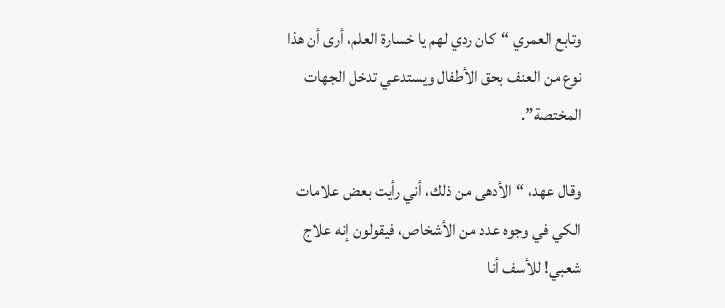وتابع العمري “كان ردي لهم يا خسارة العلم، أرى أن هذا نوع من العنف بحق الأطفال ويستدعي تدخل الجهات المختصة”.

وقال عهد، “الأدهى من ذلك، أني رأيت بعض علامات الكي في وجوه عدد من الأشخاص، فيقولون إنه علاج شعبي! للأسف أنا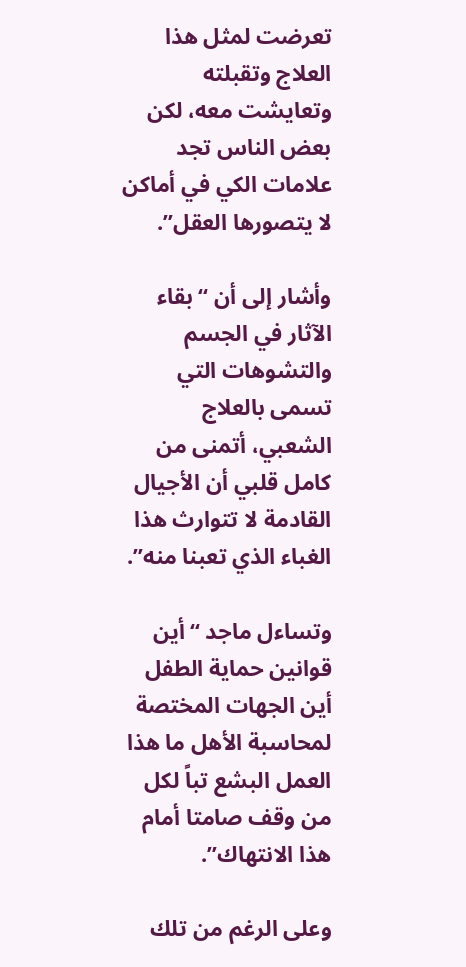تعرضت لمثل هذا العلاج وتقبلته وتعايشت معه، لكن بعض الناس تجد علامات الكي في أماكن لا يتصورها العقل”.

وأشار إلى أن “بقاء الآثار في الجسم والتشوهات التي تسمى بالعلاج الشعبي، أتمنى من كامل قلبي أن الأجيال القادمة لا تتوارث هذا الغباء الذي تعبنا منه”.

وتساءل ماجد “أين قوانين حماية الطفل أين الجهات المختصة لمحاسبة الأهل ما هذا العمل البشع تباً لكل من وقف صامتا أمام هذا الانتهاك”.

وعلى الرغم من تلك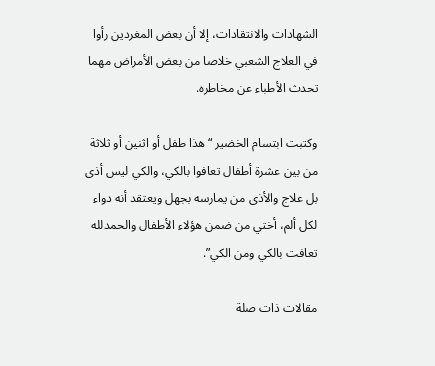الشهادات والانتقادات، إلا أن بعض المغردين رأوا في العلاج الشعبي خلاصا من بعض الأمراض مهما تحدث الأطباء عن مخاطره.

وكتبت ابتسام الخضير “هذا طفل أو اثنين أو ثلاثة من بين عشرة أطفال تعافوا بالكي، والكي ليس أذى بل علاج والأذى من يمارسه بجهل ويعتقد أنه دواء لكل ألم، أختي من ضمن هؤلاء الأطفال والحمدلله تعافت بالكي ومن الكي”.

مقالات ذات صلة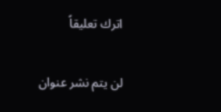اترك تعليقاً

لن يتم نشر عنوان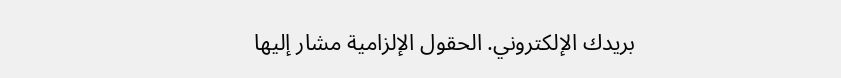بريدك الإلكتروني. الحقول الإلزامية مشار إليها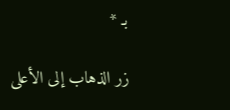بـ *

زر الذهاب إلى الأعلى